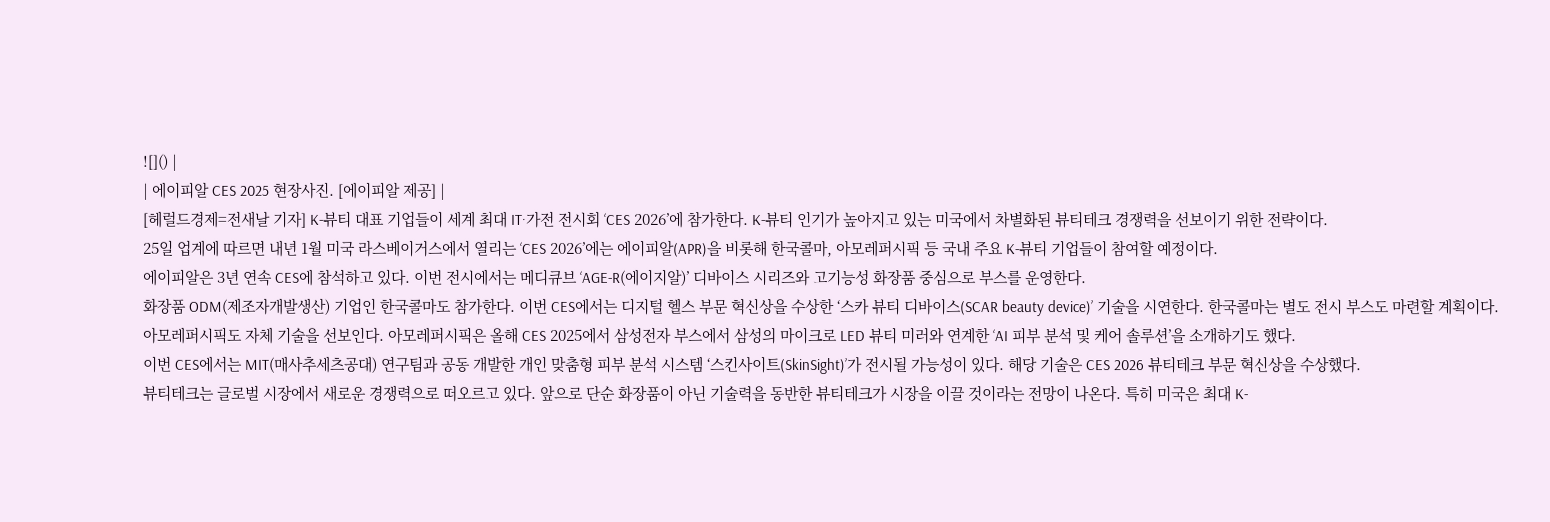![]() |
| 에이피알 CES 2025 현장사진. [에이피알 제공] |
[헤럴드경제=전새날 기자] K-뷰티 대표 기업들이 세계 최대 IT·가전 전시회 ‘CES 2026’에 참가한다. K-뷰티 인기가 높아지고 있는 미국에서 차별화된 뷰티테크 경쟁력을 선보이기 위한 전략이다.
25일 업계에 따르면 내년 1월 미국 라스베이거스에서 열리는 ‘CES 2026’에는 에이피알(APR)을 비롯해 한국콜마, 아모레퍼시픽 등 국내 주요 K-뷰티 기업들이 참여할 예정이다.
에이피알은 3년 연속 CES에 참석하고 있다. 이번 전시에서는 메디큐브 ‘AGE-R(에이지알)’ 디바이스 시리즈와 고기능성 화장품 중심으로 부스를 운영한다.
화장품 ODM(제조자개발생산) 기업인 한국콜마도 참가한다. 이번 CES에서는 디지털 헬스 부문 혁신상을 수상한 ‘스카 뷰티 디바이스(SCAR beauty device)’ 기술을 시연한다. 한국콜마는 별도 전시 부스도 마련할 계획이다.
아모레퍼시픽도 자체 기술을 선보인다. 아모레퍼시픽은 올해 CES 2025에서 삼성전자 부스에서 삼성의 마이크로 LED 뷰티 미러와 연계한 ‘AI 피부 분석 및 케어 솔루션’을 소개하기도 했다.
이번 CES에서는 MIT(매사추세츠공대) 연구팀과 공동 개발한 개인 맞춤형 피부 분석 시스템 ‘스킨사이트(SkinSight)’가 전시될 가능성이 있다. 해당 기술은 CES 2026 뷰티테크 부문 혁신상을 수상했다.
뷰티테크는 글로벌 시장에서 새로운 경쟁력으로 떠오르고 있다. 앞으로 단순 화장품이 아닌 기술력을 동반한 뷰티테크가 시장을 이끌 것이라는 전망이 나온다. 특히 미국은 최대 K-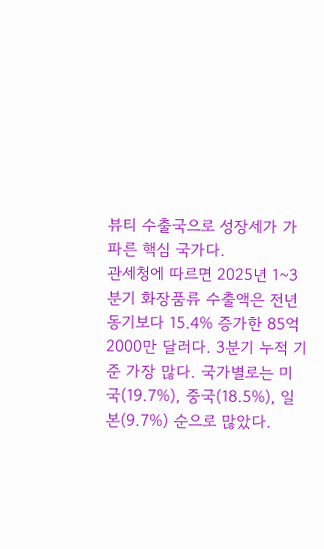뷰티 수출국으로 성장세가 가파른 핵심 국가다.
관세청에 따르면 2025년 1~3분기 화장품류 수출액은 전년 동기보다 15.4% 증가한 85억2000만 달러다. 3분기 누적 기준 가장 많다. 국가별로는 미국(19.7%), 중국(18.5%), 일본(9.7%) 순으로 많았다.